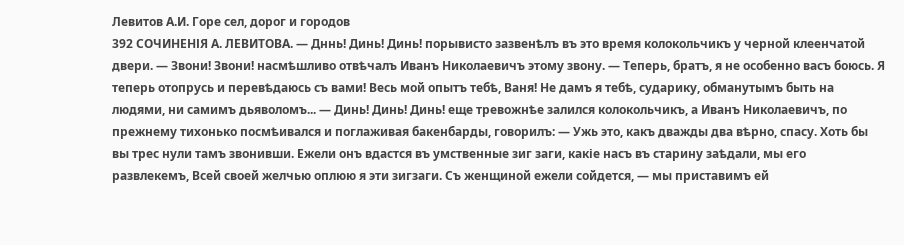Левитов А.И. Горе сел, дорог и городов
392 СОЧИНЕНІЯ А. ЛЕВИТОВА. — Дннь! Динь! Динь! порывисто зазвенѣлъ въ это время колокольчикъ у черной клеенчатой двери. — Звони! Звони! насмѣшливо отвѣчалъ Иванъ Николаевичъ этому звону. — Теперь, братъ, я не особенно васъ боюсь. Я теперь отопрусь и перевѣдаюсь съ вами! Весь мой опытъ тебѣ, Ваня! Не дамъ я тебѣ, сударику, обманутымъ быть на людями, ни самимъ дьяволомъ... — Динь! Динь! Динь! еще тревожнѣе залился колокольчикъ, а Иванъ Николаевичъ, по прежнему тихонько посмѣивался и поглаживая бакенбарды, говорилъ: — Ужь это, какъ дважды два вѣрно, спасу. Хоть бы вы трес нули тамъ звонивши. Ежели онъ вдастся въ умственные зиг заги, какіе насъ въ старину заѣдали, мы его развлекемъ, Всей своей желчью оплюю я эти зигзаги. Съ женщиной ежели сойдется, — мы приставимъ ей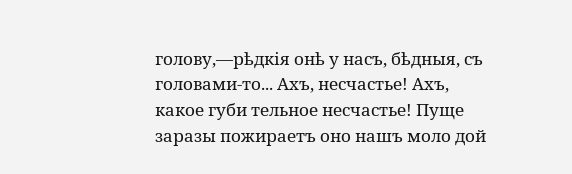голову,—рѣдкія онѣ у насъ, бѣдныя, съ головами-то... Ахъ, несчастье! Ахъ, какое губи тельное несчастье! Пуще заразы пожираетъ оно нашъ моло дой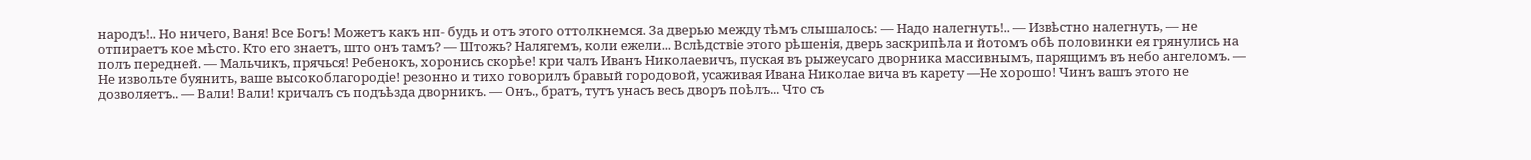народъ!.. Но ничего, Ваня! Все Богъ! Можетъ какъ нп- будь и отъ этого оттолкнемся. За дверью между тѣмъ слышалось: — Надо налегнуть!.. — Извѣстно налегнуть, — не отпираетъ кое мѣсто. Кто его знаетъ, што онъ тамъ? — Штожь? Налягемъ, коли ежели... Вслѣдствіе этого рѣшенія, дверь заскрипѣла и йотомъ обѣ половинки ея грянулись на полъ передней. — Мальчикъ, прячься! Ребенокъ, хоронись скорѣе! кри чалъ Иванъ Николаевичъ, пуская въ рыжеусаго дворника массивнымъ, парящимъ въ небо ангеломъ. — Не извольте буянить, ваше высокоблагородіе! резонно и тихо говорилъ бравый городовой, усаживая Ивана Николае вича въ карету —Не хорошо! Чинъ вашъ этого не дозволяетъ.. — Вали! Вали! кричалъ съ подъѣзда дворникъ. — Онъ., братъ, тутъ унасъ весь дворъ поѣлъ... Что съ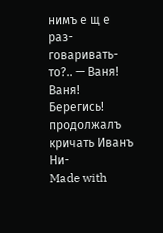нимъ е щ е раз- говаривать-то?.. — Ваня! Ваня! Берегись! продолжалъ кричать Иванъ Ни-
Made with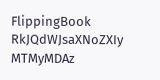FlippingBook
RkJQdWJsaXNoZXIy MTMyMDAz